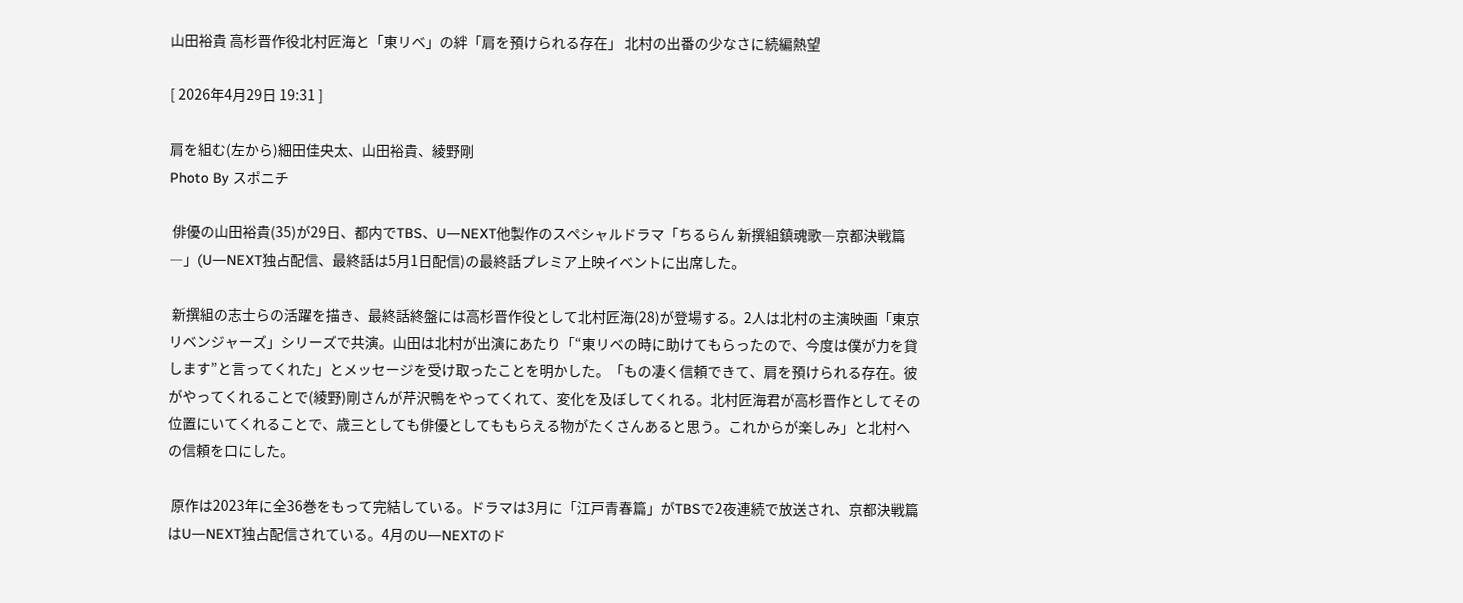山田裕貴 高杉晋作役北村匠海と「東リベ」の絆「肩を預けられる存在」 北村の出番の少なさに続編熱望

[ 2026年4月29日 19:31 ]

肩を組む(左から)細田佳央太、山田裕貴、綾野剛
Photo By スポニチ

 俳優の山田裕貴(35)が29日、都内でTBS、U―NEXT他製作のスペシャルドラマ「ちるらん 新撰組鎮魂歌―京都決戦篇―」(U―NEXT独占配信、最終話は5月1日配信)の最終話プレミア上映イベントに出席した。

 新撰組の志士らの活躍を描き、最終話終盤には高杉晋作役として北村匠海(28)が登場する。2人は北村の主演映画「東京リベンジャーズ」シリーズで共演。山田は北村が出演にあたり「“東リベの時に助けてもらったので、今度は僕が力を貸します”と言ってくれた」とメッセージを受け取ったことを明かした。「もの凄く信頼できて、肩を預けられる存在。彼がやってくれることで(綾野)剛さんが芹沢鴨をやってくれて、変化を及ぼしてくれる。北村匠海君が高杉晋作としてその位置にいてくれることで、歳三としても俳優としてももらえる物がたくさんあると思う。これからが楽しみ」と北村への信頼を口にした。

 原作は2023年に全36巻をもって完結している。ドラマは3月に「江戸青春篇」がTBSで2夜連続で放送され、京都決戦篇はU―NEXT独占配信されている。4月のU―NEXTのド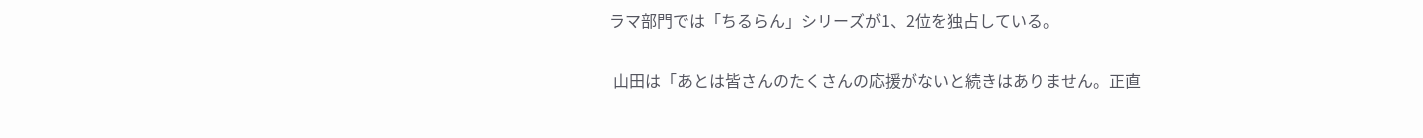ラマ部門では「ちるらん」シリーズが1、2位を独占している。

 山田は「あとは皆さんのたくさんの応援がないと続きはありません。正直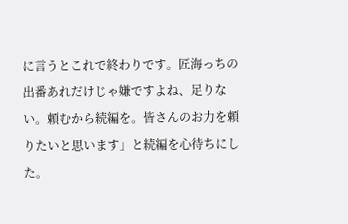に言うとこれで終わりです。匠海っちの出番あれだけじゃ嫌ですよね、足りない。頼むから続編を。皆さんのお力を頼りたいと思います」と続編を心待ちにした。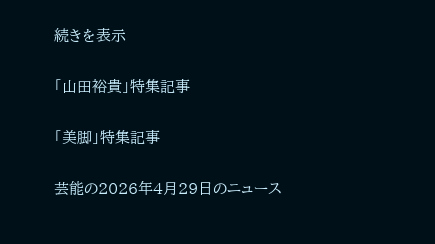続きを表示

「山田裕貴」特集記事

「美脚」特集記事

芸能の2026年4月29日のニュース